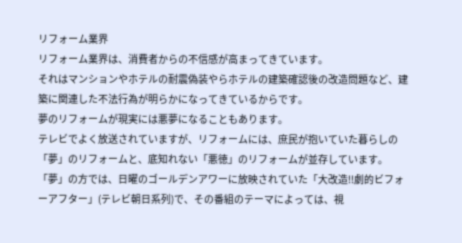リフォーム業界
リフォーム業界は、消費者からの不信感が高まってきています。
それはマンションやホテルの耐震偽装やらホテルの建築確認後の改造問題など、建築に関連した不法行為が明らかになってきているからです。
夢のリフォームが現実には悪夢になることもあります。
テレビでよく放送されていますが、リフォームには、庶民が抱いていた暮らしの「夢」のリフォームと、底知れない「悪徳」のリフォームが並存しています。
「夢」の方では、日曜のゴールデンアワーに放映されていた「大改造!!劇的ビフォーアフター」(テレビ朝日系列)で、その番組のテーマによっては、視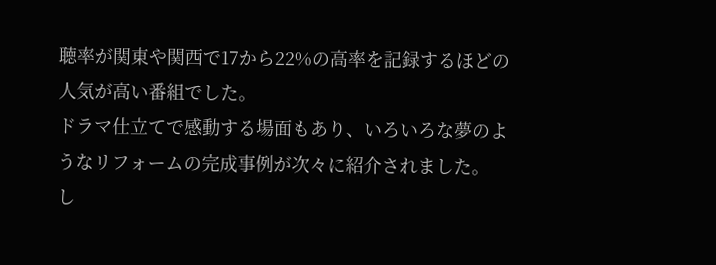聴率が関東や関西で17から22%の高率を記録するほどの人気が高い番組でした。
ドラマ仕立てで感動する場面もあり、いろいろな夢のようなリフォームの完成事例が次々に紹介されました。
し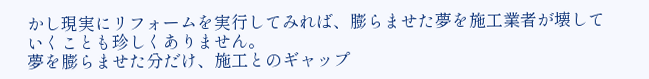かし現実にリフォームを実行してみれば、膨らませた夢を施工業者が壊していくことも珍しくありません。
夢を膨らませた分だけ、施工とのギャップ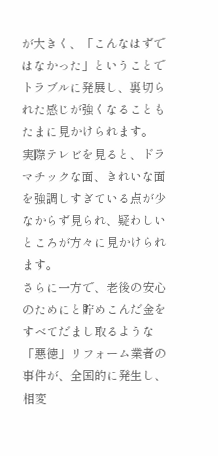が大きく、「こんなはずではなかった」ということでトラブルに発展し、裏切られた感じが強くなることもたまに見かけられます。
実際テレビを見ると、ドラマチックな面、きれいな面を強調しすぎている点が少なからず見られ、疑わしいところが方々に見かけられます。
さらに一方で、老後の安心のためにと貯めこんだ金をすべてだまし取るような「悪徳」リフォーム業者の事件が、全国的に発生し、相変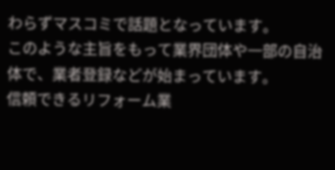わらずマスコミで話題となっています。
このような主旨をもって業界団体や一部の自治体で、業者登録などが始まっています。
信頼できるリフォーム業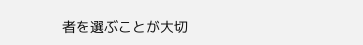者を選ぶことが大切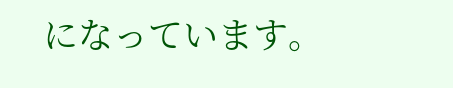になっています。